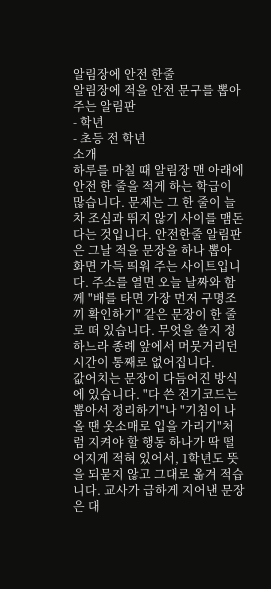알림장에 안전 한줄
알림장에 적을 안전 문구를 뽑아 주는 알림판
- 학년
- 초등 전 학년
소개
하루를 마칠 때 알림장 맨 아래에 안전 한 줄을 적게 하는 학급이 많습니다. 문제는 그 한 줄이 늘 차 조심과 뛰지 않기 사이를 맴돈다는 것입니다. 안전한줄 알림판은 그날 적을 문장을 하나 뽑아 화면 가득 띄워 주는 사이트입니다. 주소를 열면 오늘 날짜와 함께 "배를 타면 가장 먼저 구명조끼 확인하기" 같은 문장이 한 줄로 떠 있습니다. 무엇을 쓸지 정하느라 종례 앞에서 머뭇거리던 시간이 통째로 없어집니다.
값어치는 문장이 다듬어진 방식에 있습니다. "다 쓴 전기코드는 뽑아서 정리하기"나 "기침이 나올 땐 옷소매로 입을 가리기"처럼 지켜야 할 행동 하나가 딱 떨어지게 적혀 있어서, 1학년도 뜻을 되묻지 않고 그대로 옮겨 적습니다. 교사가 급하게 지어낸 문장은 대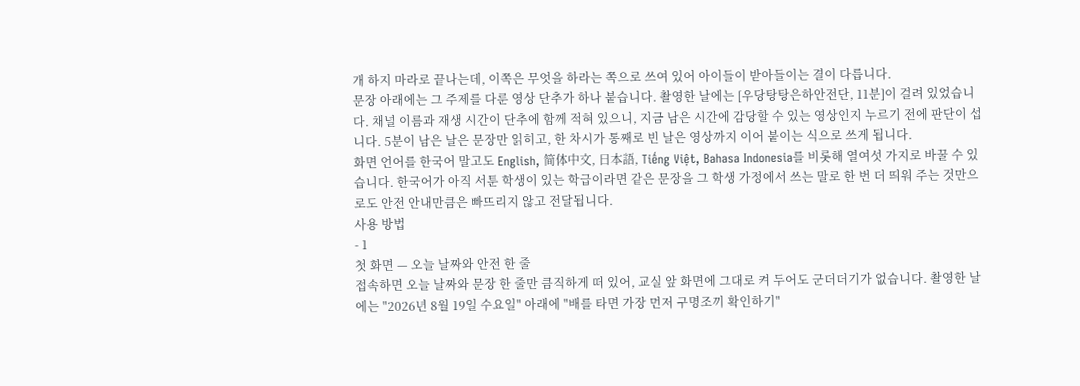개 하지 마라로 끝나는데, 이쪽은 무엇을 하라는 쪽으로 쓰여 있어 아이들이 받아들이는 결이 다릅니다.
문장 아래에는 그 주제를 다룬 영상 단추가 하나 붙습니다. 촬영한 날에는 [우당탕탕은하안전단, 11분]이 걸려 있었습니다. 채널 이름과 재생 시간이 단추에 함께 적혀 있으니, 지금 남은 시간에 감당할 수 있는 영상인지 누르기 전에 판단이 섭니다. 5분이 남은 날은 문장만 읽히고, 한 차시가 통째로 빈 날은 영상까지 이어 붙이는 식으로 쓰게 됩니다.
화면 언어를 한국어 말고도 English, 简体中文, 日本語, Tiếng Việt, Bahasa Indonesia를 비롯해 열여섯 가지로 바꿀 수 있습니다. 한국어가 아직 서툰 학생이 있는 학급이라면 같은 문장을 그 학생 가정에서 쓰는 말로 한 번 더 띄워 주는 것만으로도 안전 안내만큼은 빠뜨리지 않고 전달됩니다.
사용 방법
- 1
첫 화면 — 오늘 날짜와 안전 한 줄
접속하면 오늘 날짜와 문장 한 줄만 큼직하게 떠 있어, 교실 앞 화면에 그대로 켜 두어도 군더더기가 없습니다. 촬영한 날에는 "2026년 8월 19일 수요일" 아래에 "배를 타면 가장 먼저 구명조끼 확인하기"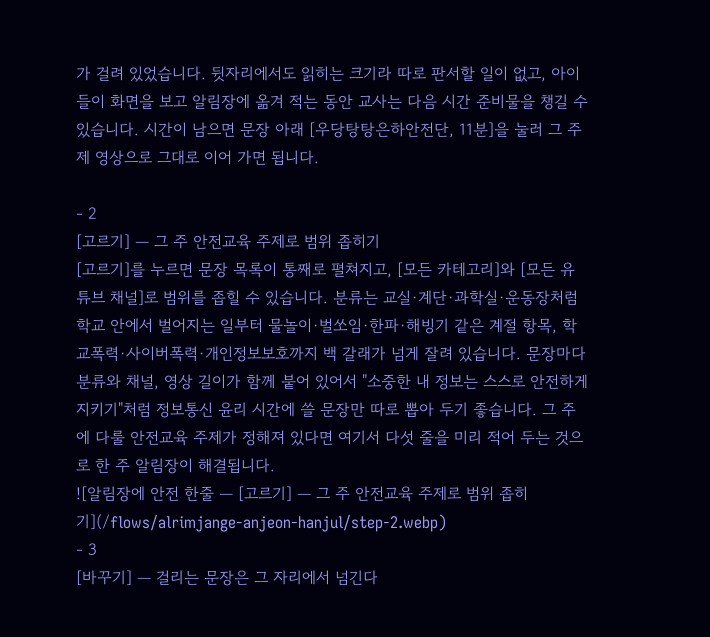가 걸려 있었습니다. 뒷자리에서도 읽히는 크기라 따로 판서할 일이 없고, 아이들이 화면을 보고 알림장에 옮겨 적는 동안 교사는 다음 시간 준비물을 챙길 수 있습니다. 시간이 남으면 문장 아래 [우당탕탕은하안전단, 11분]을 눌러 그 주제 영상으로 그대로 이어 가면 됩니다.

- 2
[고르기] — 그 주 안전교육 주제로 범위 좁히기
[고르기]를 누르면 문장 목록이 통째로 펼쳐지고, [모든 카테고리]와 [모든 유튜브 채널]로 범위를 좁힐 수 있습니다. 분류는 교실·계단·과학실·운동장처럼 학교 안에서 벌어지는 일부터 물놀이·벌쏘임·한파·해빙기 같은 계절 항목, 학교폭력·사이버폭력·개인정보보호까지 백 갈래가 넘게 잘려 있습니다. 문장마다 분류와 채널, 영상 길이가 함께 붙어 있어서 "소중한 내 정보는 스스로 안전하게 지키기"처럼 정보통신 윤리 시간에 쓸 문장만 따로 뽑아 두기 좋습니다. 그 주에 다룰 안전교육 주제가 정해져 있다면 여기서 다섯 줄을 미리 적어 두는 것으로 한 주 알림장이 해결됩니다.
![알림장에 안전 한줄 — [고르기] — 그 주 안전교육 주제로 범위 좁히기](/flows/alrimjange-anjeon-hanjul/step-2.webp)
- 3
[바꾸기] — 걸리는 문장은 그 자리에서 넘긴다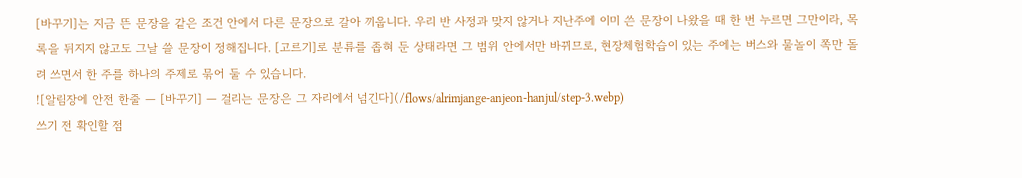[바꾸기]는 지금 뜬 문장을 같은 조건 안에서 다른 문장으로 갈아 끼웁니다. 우리 반 사정과 맞지 않거나 지난주에 이미 쓴 문장이 나왔을 때 한 번 누르면 그만이라, 목록을 뒤지지 않고도 그날 쓸 문장이 정해집니다. [고르기]로 분류를 좁혀 둔 상태라면 그 범위 안에서만 바뀌므로, 현장체험학습이 있는 주에는 버스와 물놀이 쪽만 돌려 쓰면서 한 주를 하나의 주제로 묶어 둘 수 있습니다.
![알림장에 안전 한줄 — [바꾸기] — 걸리는 문장은 그 자리에서 넘긴다](/flows/alrimjange-anjeon-hanjul/step-3.webp)
쓰기 전 확인할 점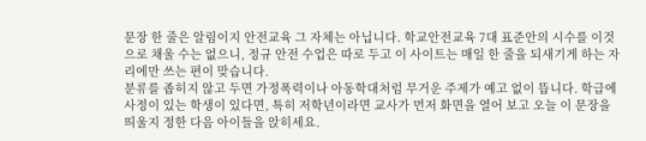문장 한 줄은 알림이지 안전교육 그 자체는 아닙니다. 학교안전교육 7대 표준안의 시수를 이것으로 채울 수는 없으니, 정규 안전 수업은 따로 두고 이 사이트는 매일 한 줄을 되새기게 하는 자리에만 쓰는 편이 맞습니다.
분류를 좁히지 않고 두면 가정폭력이나 아동학대처럼 무거운 주제가 예고 없이 뜹니다. 학급에 사정이 있는 학생이 있다면, 특히 저학년이라면 교사가 먼저 화면을 열어 보고 오늘 이 문장을 띄울지 정한 다음 아이들을 앉히세요.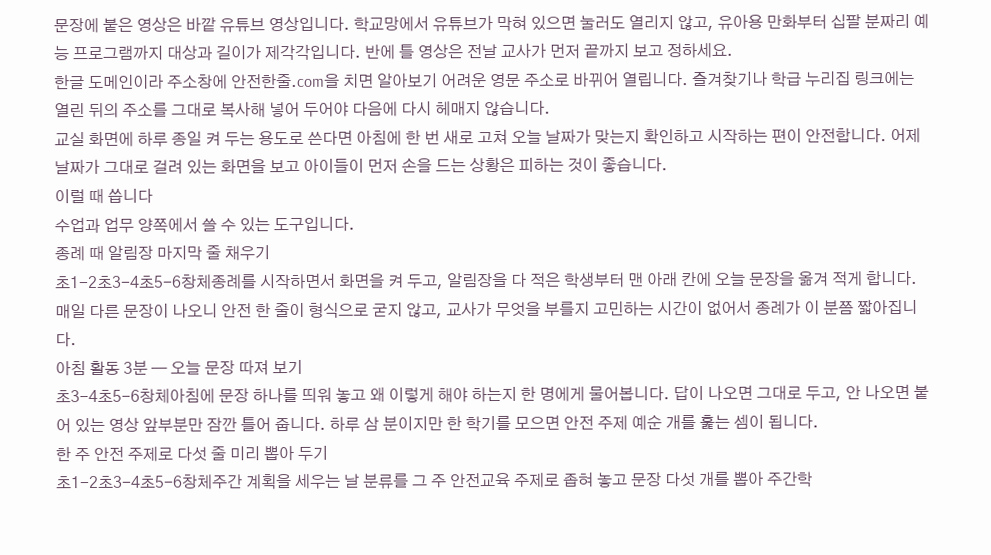문장에 붙은 영상은 바깥 유튜브 영상입니다. 학교망에서 유튜브가 막혀 있으면 눌러도 열리지 않고, 유아용 만화부터 십팔 분짜리 예능 프로그램까지 대상과 길이가 제각각입니다. 반에 틀 영상은 전날 교사가 먼저 끝까지 보고 정하세요.
한글 도메인이라 주소창에 안전한줄.com을 치면 알아보기 어려운 영문 주소로 바뀌어 열립니다. 즐겨찾기나 학급 누리집 링크에는 열린 뒤의 주소를 그대로 복사해 넣어 두어야 다음에 다시 헤매지 않습니다.
교실 화면에 하루 종일 켜 두는 용도로 쓴다면 아침에 한 번 새로 고쳐 오늘 날짜가 맞는지 확인하고 시작하는 편이 안전합니다. 어제 날짜가 그대로 걸려 있는 화면을 보고 아이들이 먼저 손을 드는 상황은 피하는 것이 좋습니다.
이럴 때 씁니다
수업과 업무 양쪽에서 쓸 수 있는 도구입니다.
종례 때 알림장 마지막 줄 채우기
초1-2초3-4초5-6창체종례를 시작하면서 화면을 켜 두고, 알림장을 다 적은 학생부터 맨 아래 칸에 오늘 문장을 옮겨 적게 합니다. 매일 다른 문장이 나오니 안전 한 줄이 형식으로 굳지 않고, 교사가 무엇을 부를지 고민하는 시간이 없어서 종례가 이 분쯤 짧아집니다.
아침 활동 3분 — 오늘 문장 따져 보기
초3-4초5-6창체아침에 문장 하나를 띄워 놓고 왜 이렇게 해야 하는지 한 명에게 물어봅니다. 답이 나오면 그대로 두고, 안 나오면 붙어 있는 영상 앞부분만 잠깐 틀어 줍니다. 하루 삼 분이지만 한 학기를 모으면 안전 주제 예순 개를 훑는 셈이 됩니다.
한 주 안전 주제로 다섯 줄 미리 뽑아 두기
초1-2초3-4초5-6창체주간 계획을 세우는 날 분류를 그 주 안전교육 주제로 좁혀 놓고 문장 다섯 개를 뽑아 주간학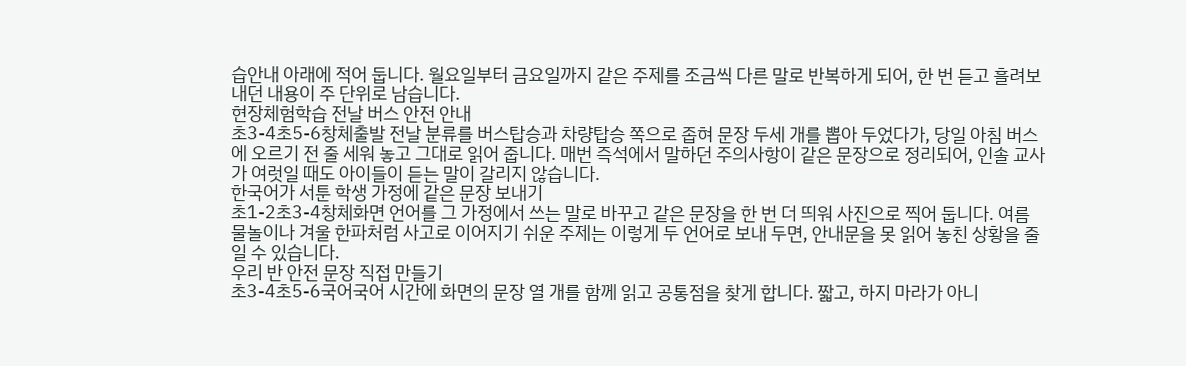습안내 아래에 적어 둡니다. 월요일부터 금요일까지 같은 주제를 조금씩 다른 말로 반복하게 되어, 한 번 듣고 흘려보내던 내용이 주 단위로 남습니다.
현장체험학습 전날 버스 안전 안내
초3-4초5-6창체출발 전날 분류를 버스탑승과 차량탑승 쪽으로 좁혀 문장 두세 개를 뽑아 두었다가, 당일 아침 버스에 오르기 전 줄 세워 놓고 그대로 읽어 줍니다. 매번 즉석에서 말하던 주의사항이 같은 문장으로 정리되어, 인솔 교사가 여럿일 때도 아이들이 듣는 말이 갈리지 않습니다.
한국어가 서툰 학생 가정에 같은 문장 보내기
초1-2초3-4창체화면 언어를 그 가정에서 쓰는 말로 바꾸고 같은 문장을 한 번 더 띄워 사진으로 찍어 둡니다. 여름 물놀이나 겨울 한파처럼 사고로 이어지기 쉬운 주제는 이렇게 두 언어로 보내 두면, 안내문을 못 읽어 놓친 상황을 줄일 수 있습니다.
우리 반 안전 문장 직접 만들기
초3-4초5-6국어국어 시간에 화면의 문장 열 개를 함께 읽고 공통점을 찾게 합니다. 짧고, 하지 마라가 아니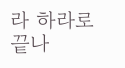라 하라로 끝나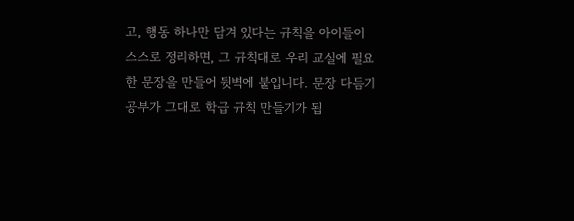고, 행동 하나만 담겨 있다는 규칙을 아이들이 스스로 정리하면, 그 규칙대로 우리 교실에 필요한 문장을 만들어 뒷벽에 붙입니다. 문장 다듬기 공부가 그대로 학급 규칙 만들기가 됩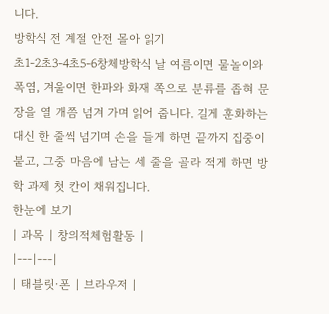니다.
방학식 전 계절 안전 몰아 읽기
초1-2초3-4초5-6창체방학식 날 여름이면 물놀이와 폭염, 겨울이면 한파와 화재 쪽으로 분류를 좁혀 문장을 열 개쯤 넘겨 가며 읽어 줍니다. 길게 훈화하는 대신 한 줄씩 넘기며 손을 들게 하면 끝까지 집중이 붙고, 그중 마음에 남는 세 줄을 골라 적게 하면 방학 과제 첫 칸이 채워집니다.
한눈에 보기
| 과목 | 창의적체험활동 |
|---|---|
| 태블릿·폰 | 브라우저 |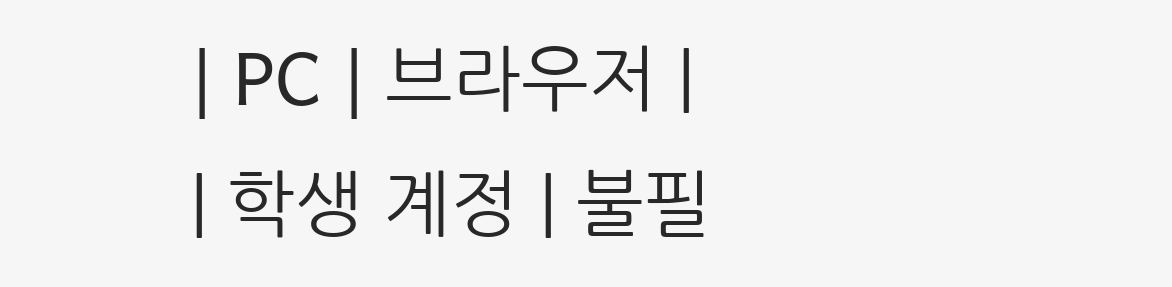| PC | 브라우저 |
| 학생 계정 | 불필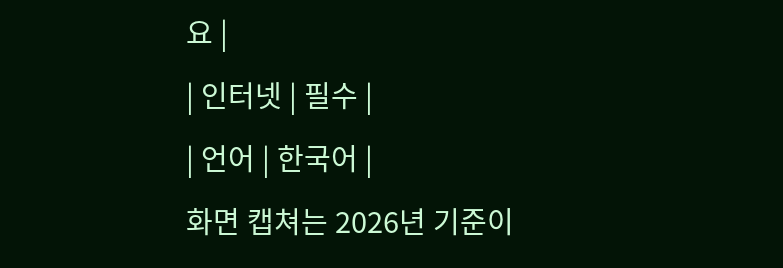요 |
| 인터넷 | 필수 |
| 언어 | 한국어 |
화면 캡쳐는 2026년 기준이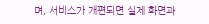며, 서비스가 개편되면 실제 화면과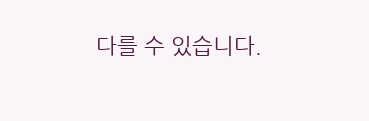다를 수 있습니다.